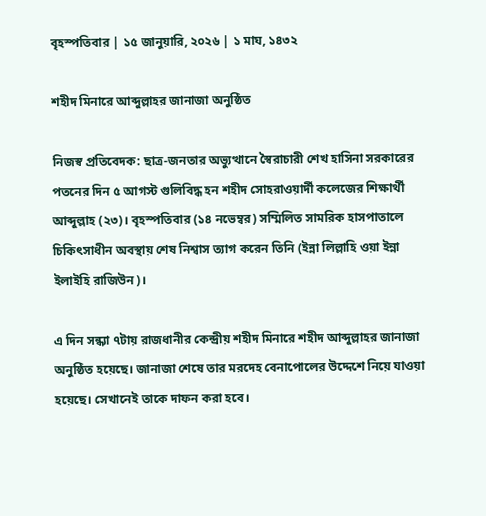বৃহস্পতিবার | ১৫ জানুয়ারি, ২০২৬ | ১ মাঘ, ১৪৩২

শহীদ মিনারে আব্দুল্লাহর জানাজা অনুষ্ঠিত

নিজস্ব প্রতিবেদক: ছাত্র-জনতার অভ্যুত্থানে স্বৈরাচারী শেখ হাসিনা সরকারের পতনের দিন ৫ আগস্ট গুলিবিদ্ধ হন শহীদ সোহরাওয়ার্দী কলেজের শিক্ষার্থী আব্দুল্লাহ (২৩)। বৃহস্পতিবার (১৪ নভেম্বর) সম্মিলিত সামরিক হাসপাতালে চিকিৎসাধীন অবস্থায় শেষ নিশ্বাস ত্যাগ করেন তিনি (ইন্না লিল্লাহি ওয়া ইন্না ইলাইহি রাজিউন)।

এ দিন সন্ধ্যা ৭টায় রাজধানীর কেন্দ্রীয় শহীদ মিনারে শহীদ আব্দুল্লাহর জানাজা অনুষ্ঠিত হয়েছে। জানাজা শেষে তার মরদেহ বেনাপোলের উদ্দেশে নিয়ে যাওয়া হয়েছে। সেখানেই তাকে দাফন করা হবে।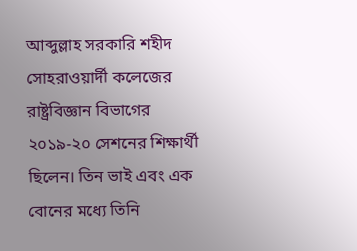আব্দুল্লাহ সরকারি শহীদ সোহরাওয়ার্দী কলেজের রাষ্ট্রবিজ্ঞান বিভাগের ২০১৯-২০ সেশনের শিক্ষার্থী ছিলেন। তিন ভাই এবং এক বোনের মধ্যে তিনি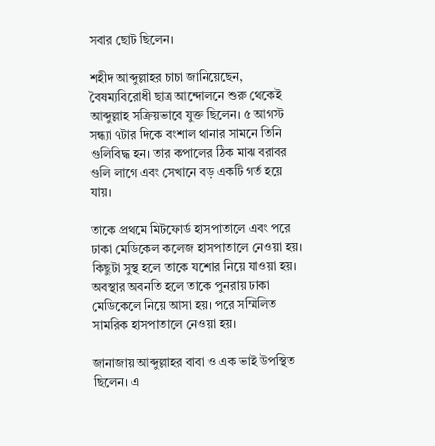সবার ছোট ছিলেন।

শহীদ আব্দুল্লাহর চাচা জানিয়েছেন, বৈষম্যবিরোধী ছাত্র আন্দোলনে শুরু থেকেই আব্দুল্লাহ সক্রিয়ভাবে যুক্ত ছিলেন। ৫ আগস্ট সন্ধ্যা ৭টার দিকে বংশাল থানার সামনে তিনি গুলিবিদ্ধ হন। তার কপালের ঠিক মাঝ বরাবর গুলি লাগে এবং সেখানে বড় একটি গর্ত হয়ে যায়।

তাকে প্রথমে মিটফোর্ড হাসপাতালে এবং পরে ঢাকা মেডিকেল কলেজ হাসপাতালে নেওয়া হয়। কিছুটা সুস্থ হলে তাকে যশোর নিয়ে যাওয়া হয়। অবস্থার অবনতি হলে তাকে পুনরায় ঢাকা মেডিকেলে নিয়ে আসা হয়। পরে সম্মিলিত সামরিক হাসপাতালে নেওয়া হয়।

জানাজায় আব্দুল্লাহর বাবা ও এক ভাই উপস্থিত ছিলেন। এ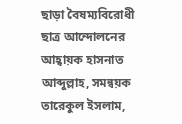ছাড়া বৈষম্যবিরোধী ছাত্র আন্দোলনের আহ্বায়ক হাসনাত আব্দুল্লাহ, সমন্বয়ক তারেকুল ইসলাম,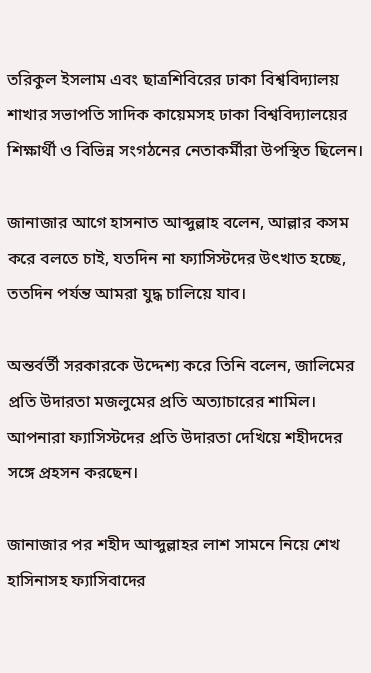তরিকুল ইসলাম এবং ছাত্রশিবিরের ঢাকা বিশ্ববিদ্যালয় শাখার সভাপতি সাদিক কায়েমসহ ঢাকা বিশ্ববিদ্যালয়ের শিক্ষার্থী ও বিভিন্ন সংগঠনের নেতাকর্মীরা উপস্থিত ছিলেন।

জানাজার আগে হাসনাত আব্দুল্লাহ বলেন, আল্লার কসম করে বলতে চাই, যতদিন না ফ্যাসিস্টদের উৎখাত হচ্ছে, ততদিন পর্যন্ত আমরা যুদ্ধ চালিয়ে যাব।

অন্তর্বর্তী সরকারকে উদ্দেশ্য করে তিনি বলেন, জালিমের প্রতি উদারতা মজলুমের প্রতি অত্যাচারের শামিল। আপনারা ফ্যাসিস্টদের প্রতি উদারতা দেখিয়ে শহীদদের সঙ্গে প্রহসন করছেন।

জানাজার পর শহীদ আব্দুল্লাহর লাশ সামনে নিয়ে শেখ হাসিনাসহ ফ্যাসিবাদের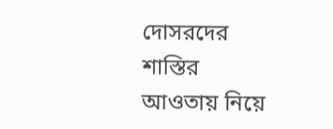দোসরদের শাস্তির আওতায় নিয়ে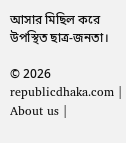আসার মিছিল করে উপস্থিত ছাত্র-জনতা।

© 2026 republicdhaka.com | About us |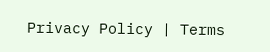Privacy Policy | Terms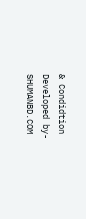& Condidtion
Developed by- SHUMANBD.COM